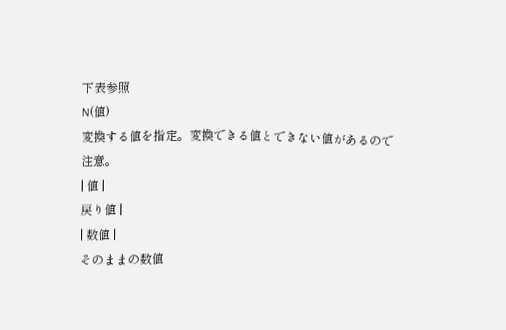下表参照
N(値)
変換する値を指定。変換できる値とできない値があるので注意。
| 値 |
戻り値 |
| 数値 |
そのままの数値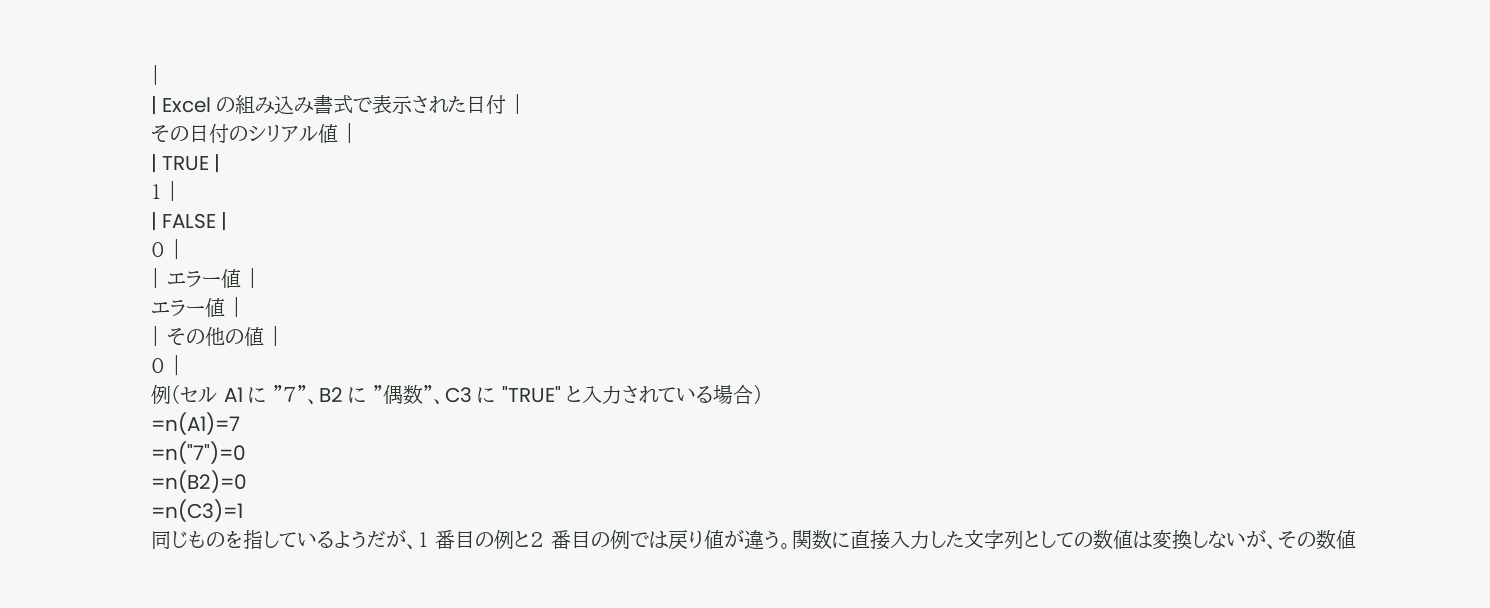|
| Excel の組み込み書式で表示された日付 |
その日付のシリアル値 |
| TRUE |
1 |
| FALSE |
0 |
| エラー値 |
エラー値 |
| その他の値 |
0 |
例(セル A1 に "7"、B2 に "偶数"、C3 に "TRUE" と入力されている場合)
=n(A1)=7
=n("7")=0
=n(B2)=0
=n(C3)=1
同じものを指しているようだが、1 番目の例と2 番目の例では戻り値が違う。関数に直接入力した文字列としての数値は変換しないが、その数値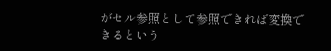がセル参照として参照できれば変換できるという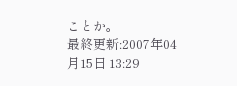ことか。
最終更新:2007年04月15日 13:29